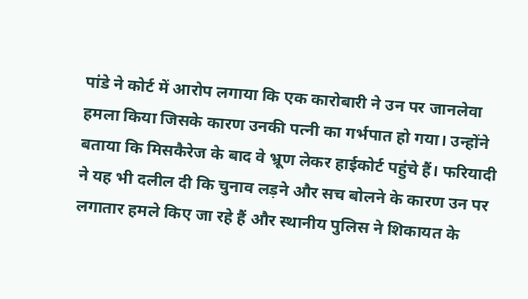पांडे ने कोर्ट में आरोप लगाया कि एक कारोबारी ने उन पर जानलेवा हमला किया जिसके कारण उनकी पत्नी का गर्भपात हो गया। उन्होंने बताया कि मिसकैरेज के बाद वे भ्रूण लेकर हाईकोर्ट पहुंचे हैं। फरियादी ने यह भी दलील दी कि चुनाव लड़ने और सच बोलने के कारण उन पर लगातार हमले किए जा रहे हैं और स्थानीय पुलिस ने शिकायत के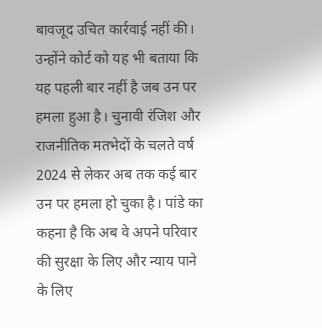बावजूद उचित कार्रवाई नहीं की।
उन्होंने कोर्ट को यह भी बताया कि यह पहली बार नहीं है जब उन पर हमला हुआ है। चुनावी रंजिश और राजनीतिक मतभेदों के चलते वर्ष 2024 से लेकर अब तक कई बार उन पर हमला हो चुका है। पांडे का कहना है कि अब वे अपने परिवार की सुरक्षा के लिए और न्याय पाने के लिए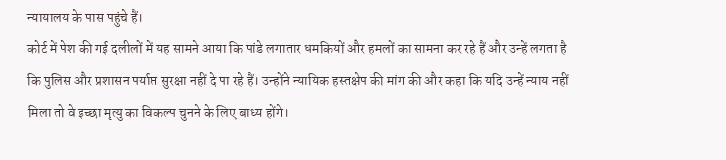न्यायालय के पास पहुंचे हैं।
कोर्ट में पेश की गई दलीलों में यह सामने आया कि पांडे लगातार धमकियों और हमलों का सामना कर रहे हैं और उन्हें लगता है कि पुलिस और प्रशासन पर्याप्त सुरक्षा नहीं दे पा रहे हैं। उन्होंने न्यायिक हस्तक्षेप की मांग की और कहा कि यदि उन्हें न्याय नहीं मिला तो वे इच्छा मृत्यु का विकल्प चुनने के लिए बाध्य होंगे।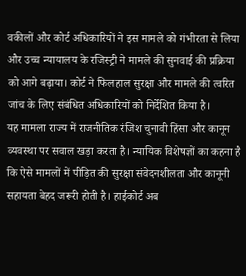वकीलों और कोर्ट अधिकारियों ने इस मामले को गंभीरता से लिया और उच्च न्यायालय के रजिस्ट्री ने मामले की सुनवाई की प्रक्रिया को आगे बढ़ाया। कोर्ट ने फिलहाल सुरक्षा और मामले की त्वरित जांच के लिए संबंधित अधिकारियों को निर्देशित किया है।
यह मामला राज्य में राजनीतिक रंजिश चुनावी हिंसा और कानून व्यवस्था पर सवाल खड़ा करता है। न्यायिक विशेषज्ञों का कहना है कि ऐसे मामलों में पीड़ित की सुरक्षा संवेदनशीलता और कानूनी सहायता बेहद जरूरी होती है। हाईकोर्ट अब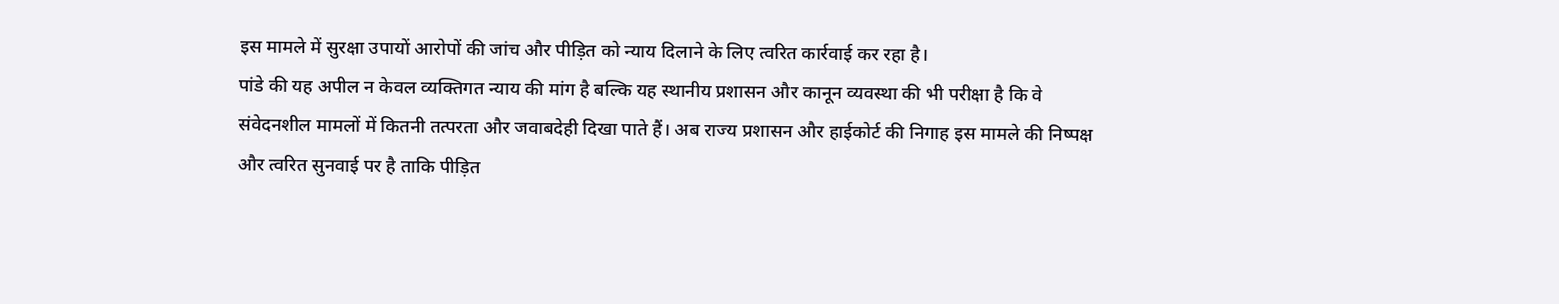इस मामले में सुरक्षा उपायों आरोपों की जांच और पीड़ित को न्याय दिलाने के लिए त्वरित कार्रवाई कर रहा है।
पांडे की यह अपील न केवल व्यक्तिगत न्याय की मांग है बल्कि यह स्थानीय प्रशासन और कानून व्यवस्था की भी परीक्षा है कि वे संवेदनशील मामलों में कितनी तत्परता और जवाबदेही दिखा पाते हैं। अब राज्य प्रशासन और हाईकोर्ट की निगाह इस मामले की निष्पक्ष और त्वरित सुनवाई पर है ताकि पीड़ित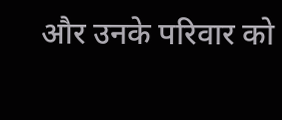और उनके परिवार को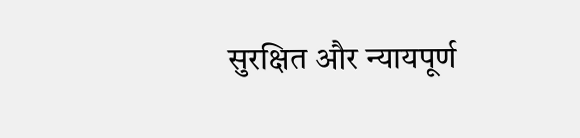सुरक्षित और न्यायपूर्ण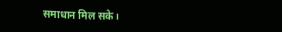समाधान मिल सके।